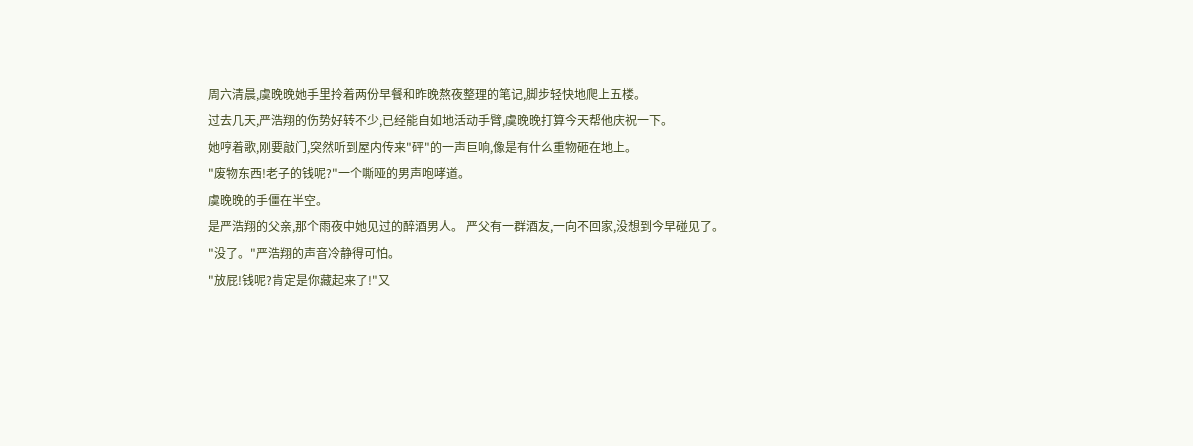周六清晨,虞晚晚她手里拎着两份早餐和昨晚熬夜整理的笔记,脚步轻快地爬上五楼。
过去几天,严浩翔的伤势好转不少,已经能自如地活动手臂,虞晚晚打算今天帮他庆祝一下。
她哼着歌,刚要敲门,突然听到屋内传来"砰"的一声巨响,像是有什么重物砸在地上。
"废物东西!老子的钱呢?"一个嘶哑的男声咆哮道。
虞晚晚的手僵在半空。
是严浩翔的父亲,那个雨夜中她见过的醉酒男人。 严父有一群酒友,一向不回家,没想到今早碰见了。
"没了。"严浩翔的声音冷静得可怕。
"放屁!钱呢?肯定是你藏起来了!"又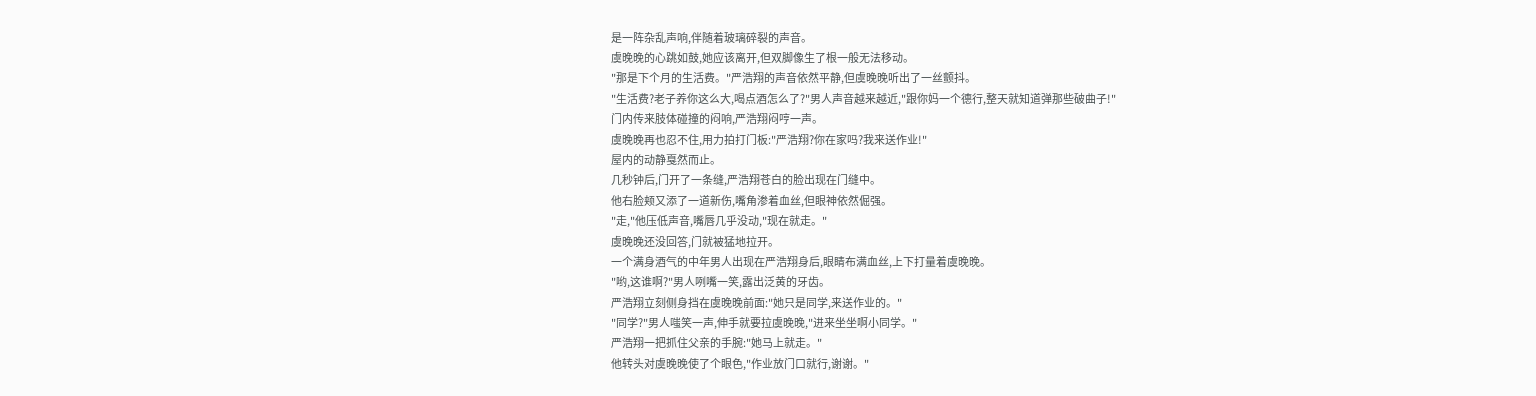是一阵杂乱声响,伴随着玻璃碎裂的声音。
虞晚晚的心跳如鼓,她应该离开,但双脚像生了根一般无法移动。
"那是下个月的生活费。"严浩翔的声音依然平静,但虞晚晚听出了一丝颤抖。
"生活费?老子养你这么大,喝点酒怎么了?"男人声音越来越近,"跟你妈一个德行,整天就知道弹那些破曲子!"
门内传来肢体碰撞的闷响,严浩翔闷哼一声。
虞晚晚再也忍不住,用力拍打门板:"严浩翔?你在家吗?我来送作业!"
屋内的动静戛然而止。
几秒钟后,门开了一条缝,严浩翔苍白的脸出现在门缝中。
他右脸颊又添了一道新伤,嘴角渗着血丝,但眼神依然倔强。
"走,"他压低声音,嘴唇几乎没动,"现在就走。"
虞晚晚还没回答,门就被猛地拉开。
一个满身酒气的中年男人出现在严浩翔身后,眼睛布满血丝,上下打量着虞晚晚。
"哟,这谁啊?"男人咧嘴一笑,露出泛黄的牙齿。
严浩翔立刻侧身挡在虞晚晚前面:"她只是同学,来送作业的。"
"同学?"男人嗤笑一声,伸手就要拉虞晚晚,"进来坐坐啊小同学。"
严浩翔一把抓住父亲的手腕:"她马上就走。"
他转头对虞晚晚使了个眼色,"作业放门口就行,谢谢。"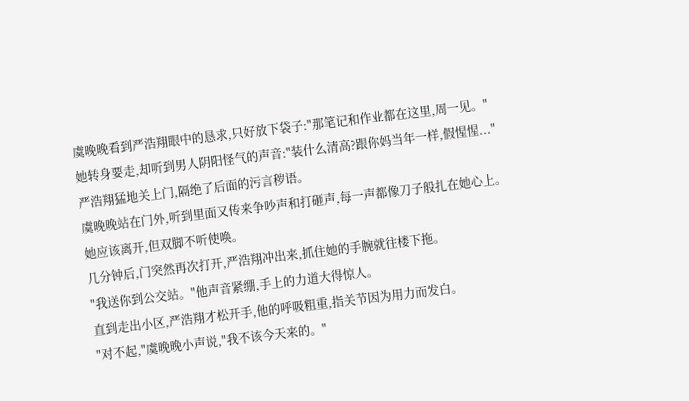虞晚晚看到严浩翔眼中的恳求,只好放下袋子:"那笔记和作业都在这里,周一见。"
她转身要走,却听到男人阴阳怪气的声音:"装什么清高?跟你妈当年一样,假惺惺..."
严浩翔猛地关上门,隔绝了后面的污言秽语。
虞晚晚站在门外,听到里面又传来争吵声和打砸声,每一声都像刀子般扎在她心上。
她应该离开,但双脚不听使唤。
几分钟后,门突然再次打开,严浩翔冲出来,抓住她的手腕就往楼下拖。
"我送你到公交站。"他声音紧绷,手上的力道大得惊人。
直到走出小区,严浩翔才松开手,他的呼吸粗重,指关节因为用力而发白。
"对不起,"虞晚晚小声说,"我不该今天来的。"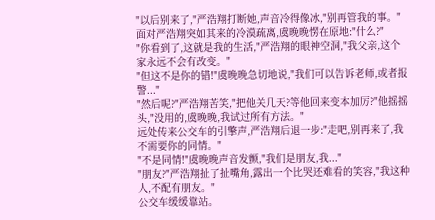"以后别来了,"严浩翔打断她,声音冷得像冰,"别再管我的事。"
面对严浩翔突如其来的冷漠疏离,虞晚晚愣在原地:"什么?"
"你看到了,这就是我的生活,"严浩翔的眼神空洞,"我父亲,这个家永远不会有改变。"
"但这不是你的错!"虞晚晚急切地说,"我们可以告诉老师,或者报警..."
"然后呢?"严浩翔苦笑,"把他关几天?等他回来变本加厉?"他摇摇头,"没用的,虞晚晚,我试过所有方法。"
远处传来公交车的引擎声,严浩翔后退一步:"走吧,别再来了,我不需要你的同情。"
"不是同情!"虞晚晚声音发颤,"我们是朋友,我..."
"朋友?"严浩翔扯了扯嘴角,露出一个比哭还难看的笑容,"我这种人,不配有朋友。"
公交车缓缓靠站。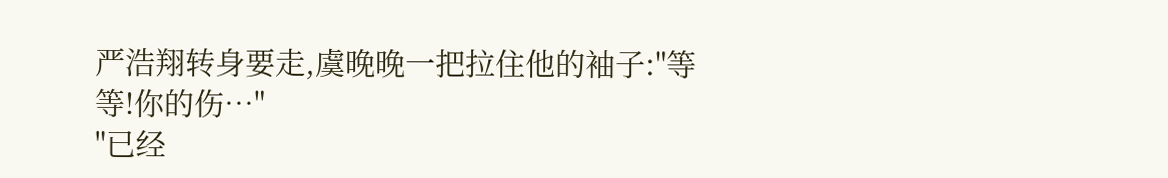严浩翔转身要走,虞晚晚一把拉住他的袖子:"等等!你的伤…"
"已经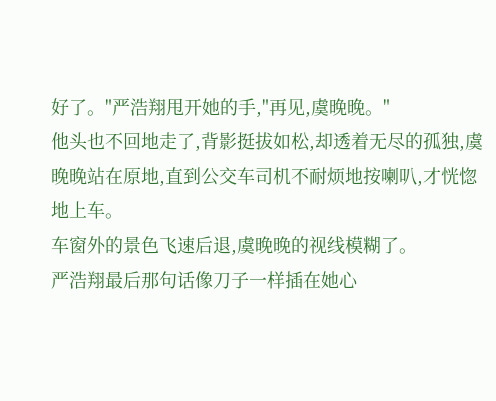好了。"严浩翔甩开她的手,"再见,虞晚晚。"
他头也不回地走了,背影挺拔如松,却透着无尽的孤独,虞晚晚站在原地,直到公交车司机不耐烦地按喇叭,才恍惚地上车。
车窗外的景色飞速后退,虞晚晚的视线模糊了。
严浩翔最后那句话像刀子一样插在她心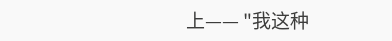上—— "我这种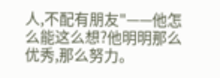人,不配有朋友"——他怎么能这么想?他明明那么优秀,那么努力。